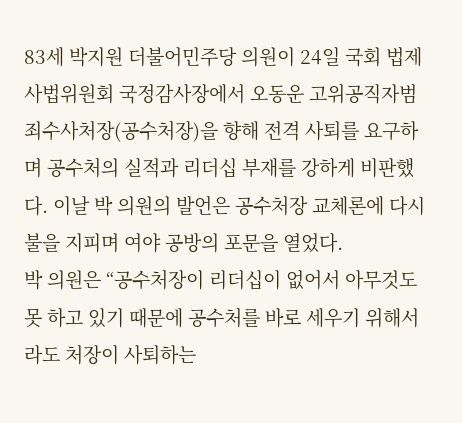83세 박지원 더불어민주당 의원이 24일 국회 법제사법위원회 국정감사장에서 오동운 고위공직자범죄수사처장(공수처장)을 향해 전격 사퇴를 요구하며 공수처의 실적과 리더십 부재를 강하게 비판했다. 이날 박 의원의 발언은 공수처장 교체론에 다시 불을 지피며 여야 공방의 포문을 열었다.
박 의원은 “공수처장이 리더십이 없어서 아무것도 못 하고 있기 때문에 공수처를 바로 세우기 위해서라도 처장이 사퇴하는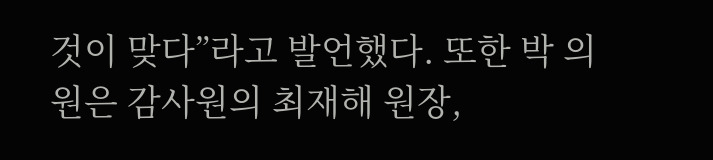것이 맞다”라고 발언했다. 또한 박 의원은 감사원의 최재해 원장,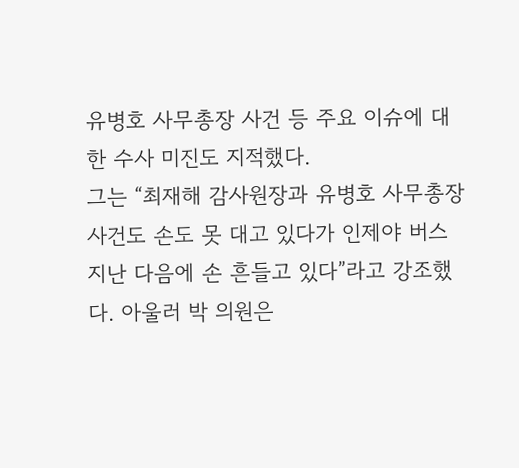유병호 사무총장 사건 등 주요 이슈에 대한 수사 미진도 지적했다.
그는 “최재해 감사원장과 유병호 사무총장 사건도 손도 못 대고 있다가 인제야 버스 지난 다음에 손 흔들고 있다”라고 강조했다. 아울러 박 의원은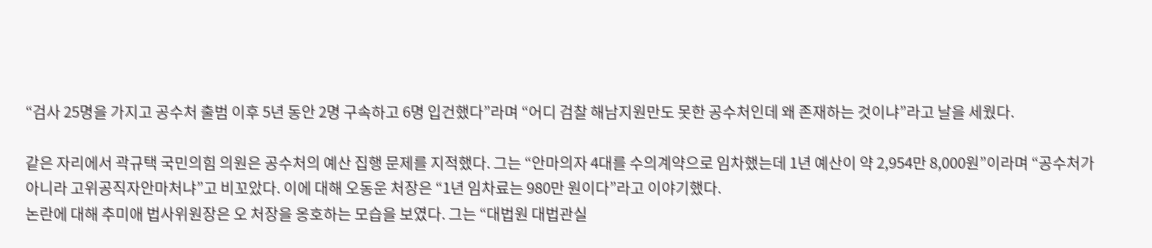“검사 25명을 가지고 공수처 출범 이후 5년 동안 2명 구속하고 6명 입건했다”라며 “어디 검찰 해남지원만도 못한 공수처인데 왜 존재하는 것이냐”라고 날을 세웠다.

같은 자리에서 곽규택 국민의힘 의원은 공수처의 예산 집행 문제를 지적했다. 그는 “안마의자 4대를 수의계약으로 임차했는데 1년 예산이 약 2,954만 8,000원”이라며 “공수처가 아니라 고위공직자안마처냐”고 비꼬았다. 이에 대해 오동운 처장은 “1년 임차료는 980만 원이다”라고 이야기했다.
논란에 대해 추미애 법사위원장은 오 처장을 옹호하는 모습을 보였다. 그는 “대법원 대법관실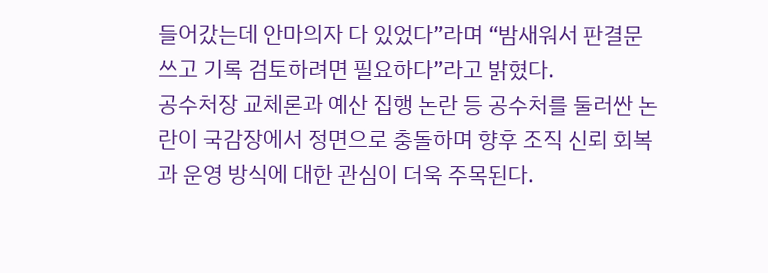들어갔는데 안마의자 다 있었다”라며 “밤새워서 판결문 쓰고 기록 검토하려면 필요하다”라고 밝혔다.
공수처장 교체론과 예산 집행 논란 등 공수처를 둘러싼 논란이 국감장에서 정면으로 충돌하며 향후 조직 신뢰 회복과 운영 방식에 대한 관심이 더욱 주목된다.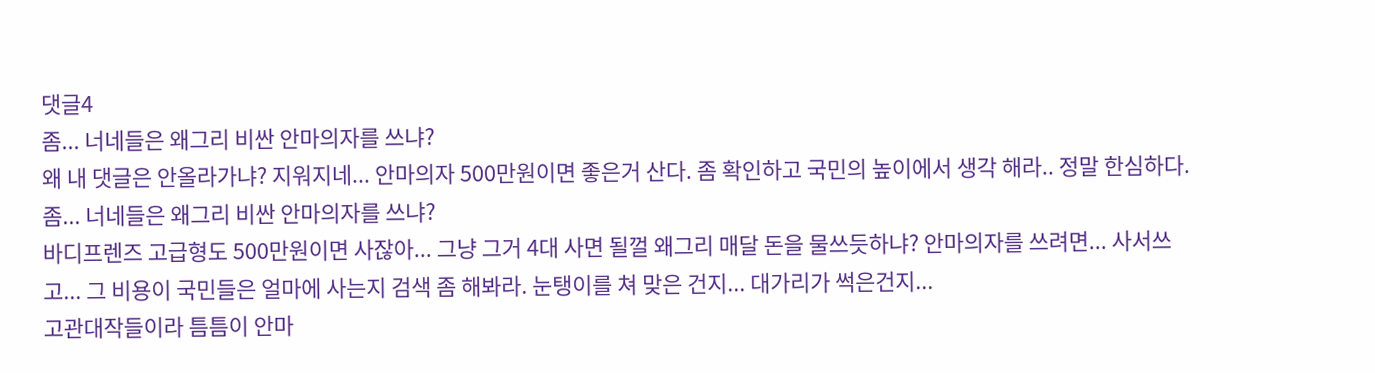댓글4
좀... 너네들은 왜그리 비싼 안마의자를 쓰냐?
왜 내 댓글은 안올라가냐? 지워지네... 안마의자 500만원이면 좋은거 산다. 좀 확인하고 국민의 높이에서 생각 해라.. 정말 한심하다.
좀... 너네들은 왜그리 비싼 안마의자를 쓰냐?
바디프렌즈 고급형도 500만원이면 사잖아... 그냥 그거 4대 사면 될껄 왜그리 매달 돈을 물쓰듯하냐? 안마의자를 쓰려면... 사서쓰고... 그 비용이 국민들은 얼마에 사는지 검색 좀 해봐라. 눈탱이를 쳐 맞은 건지... 대가리가 썩은건지...
고관대작들이라 틈틈이 안마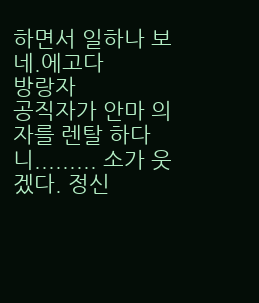하면서 일하나 보네.에고다
방랑자
공직자가 안마 의자를 렌탈 하다니......... 소가 웃겠다. 정신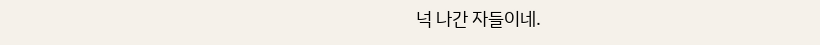넉 나간 자들이네.